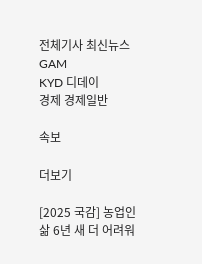전체기사 최신뉴스 GAM
KYD 디데이
경제 경제일반

속보

더보기

[2025 국감] 농업인 삶 6년 새 더 어려워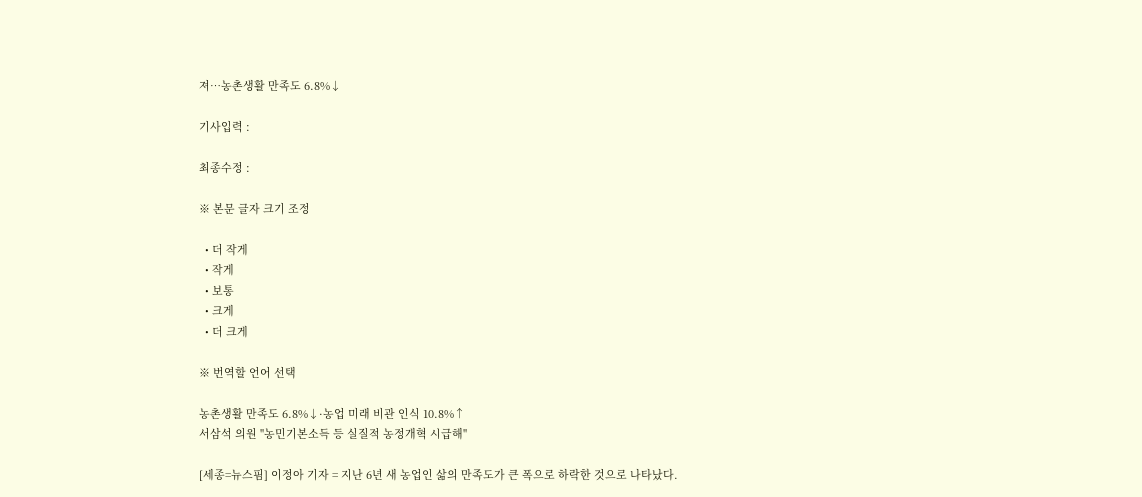져…농촌생활 만족도 6.8%↓

기사입력 :

최종수정 :

※ 본문 글자 크기 조정

  • 더 작게
  • 작게
  • 보통
  • 크게
  • 더 크게

※ 번역할 언어 선택

농촌생활 만족도 6.8%↓·농업 미래 비관 인식 10.8%↑
서삼석 의원 "농민기본소득 등 실질적 농정개혁 시급해"

[세종=뉴스핌] 이정아 기자 = 지난 6년 새 농업인 삶의 만족도가 큰 폭으로 하락한 것으로 나타났다.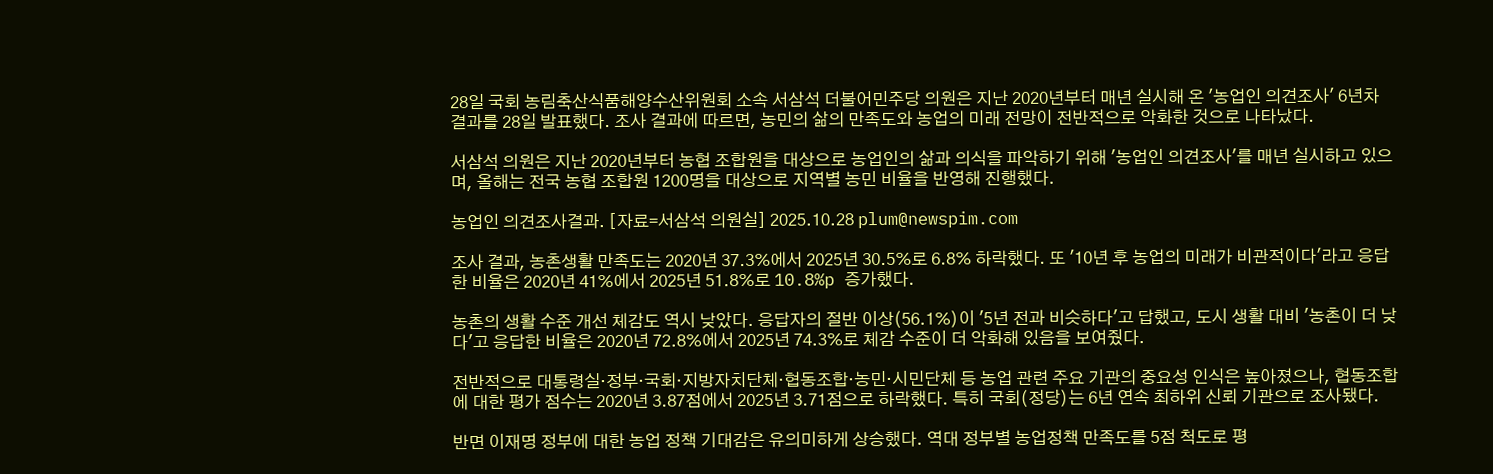28일 국회 농림축산식품해양수산위원회 소속 서삼석 더불어민주당 의원은 지난 2020년부터 매년 실시해 온 '농업인 의견조사' 6년차 결과를 28일 발표했다. 조사 결과에 따르면, 농민의 삶의 만족도와 농업의 미래 전망이 전반적으로 악화한 것으로 나타났다.

서삼석 의원은 지난 2020년부터 농협 조합원을 대상으로 농업인의 삶과 의식을 파악하기 위해 '농업인 의견조사'를 매년 실시하고 있으며, 올해는 전국 농협 조합원 1200명을 대상으로 지역별 농민 비율을 반영해 진행했다.

농업인 의견조사결과. [자료=서삼석 의원실] 2025.10.28 plum@newspim.com

조사 결과, 농촌생활 만족도는 2020년 37.3%에서 2025년 30.5%로 6.8% 하락했다. 또 '10년 후 농업의 미래가 비관적이다'라고 응답한 비율은 2020년 41%에서 2025년 51.8%로 10.8%p 증가했다.

농촌의 생활 수준 개선 체감도 역시 낮았다. 응답자의 절반 이상(56.1%)이 '5년 전과 비슷하다'고 답했고, 도시 생활 대비 '농촌이 더 낮다'고 응답한 비율은 2020년 72.8%에서 2025년 74.3%로 체감 수준이 더 악화해 있음을 보여줬다.

전반적으로 대통령실·정부·국회·지방자치단체·협동조합·농민·시민단체 등 농업 관련 주요 기관의 중요성 인식은 높아졌으나, 협동조합에 대한 평가 점수는 2020년 3.87점에서 2025년 3.71점으로 하락했다. 특히 국회(정당)는 6년 연속 최하위 신뢰 기관으로 조사됐다.

반면 이재명 정부에 대한 농업 정책 기대감은 유의미하게 상승했다. 역대 정부별 농업정책 만족도를 5점 척도로 평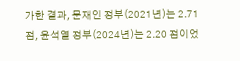가한 결과, 문재인 정부(2021년)는 2.71점, 윤석열 정부(2024년)는 2.20 점이었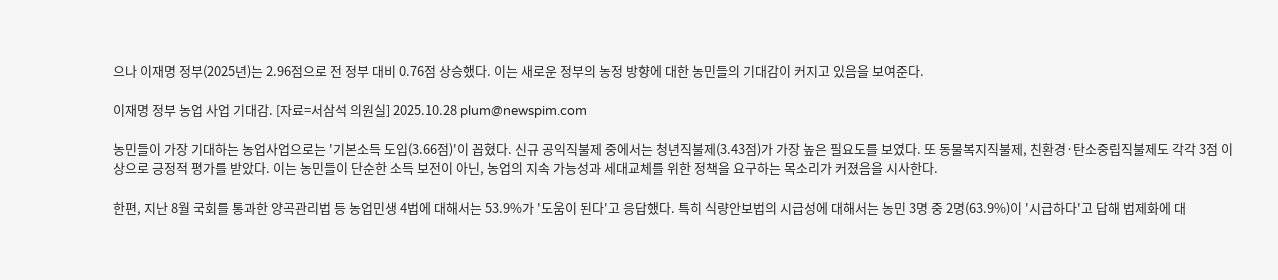으나 이재명 정부(2025년)는 2.96점으로 전 정부 대비 0.76점 상승했다. 이는 새로운 정부의 농정 방향에 대한 농민들의 기대감이 커지고 있음을 보여준다.

이재명 정부 농업 사업 기대감. [자료=서삼석 의원실] 2025.10.28 plum@newspim.com

농민들이 가장 기대하는 농업사업으로는 '기본소득 도입(3.66점)'이 꼽혔다. 신규 공익직불제 중에서는 청년직불제(3.43점)가 가장 높은 필요도를 보였다. 또 동물복지직불제, 친환경·탄소중립직불제도 각각 3점 이상으로 긍정적 평가를 받았다. 이는 농민들이 단순한 소득 보전이 아닌, 농업의 지속 가능성과 세대교체를 위한 정책을 요구하는 목소리가 커졌음을 시사한다.

한편, 지난 8월 국회를 통과한 양곡관리법 등 농업민생 4법에 대해서는 53.9%가 '도움이 된다'고 응답했다. 특히 식량안보법의 시급성에 대해서는 농민 3명 중 2명(63.9%)이 '시급하다'고 답해 법제화에 대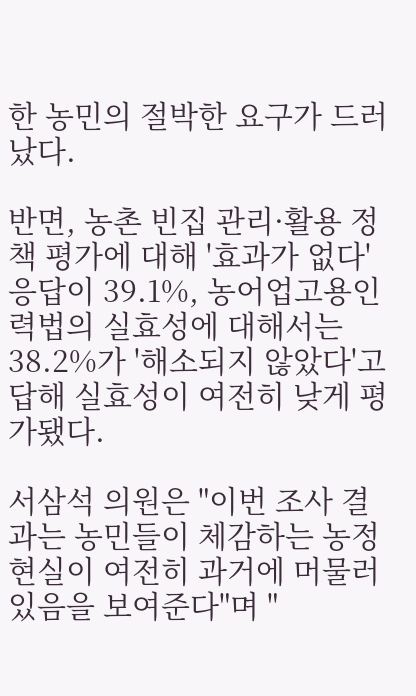한 농민의 절박한 요구가 드러났다.

반면, 농촌 빈집 관리·활용 정책 평가에 대해 '효과가 없다' 응답이 39.1%, 농어업고용인력법의 실효성에 대해서는 38.2%가 '해소되지 않았다'고 답해 실효성이 여전히 낮게 평가됐다.

서삼석 의원은 "이번 조사 결과는 농민들이 체감하는 농정 현실이 여전히 과거에 머물러 있음을 보여준다"며 "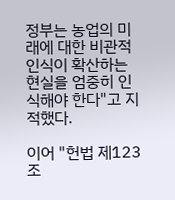정부는 농업의 미래에 대한 비관적 인식이 확산하는 현실을 엄중히 인식해야 한다"고 지적했다.

이어 "헌법 제123조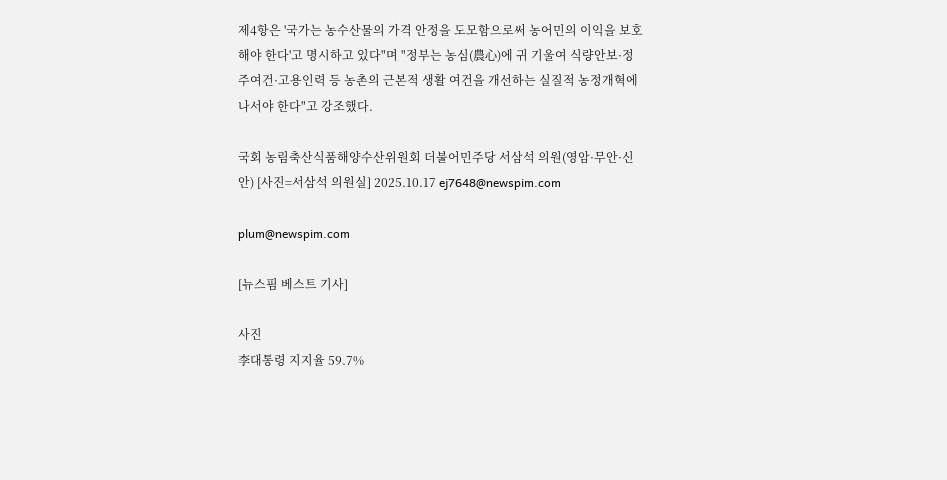제4항은 '국가는 농수산물의 가격 안정을 도모함으로써 농어민의 이익을 보호해야 한다'고 명시하고 있다"며 "정부는 농심(農心)에 귀 기울여 식량안보·정주여건·고용인력 등 농촌의 근본적 생활 여건을 개선하는 실질적 농정개혁에 나서야 한다"고 강조했다.

국회 농림축산식품해양수산위원회 더불어민주당 서삼석 의원(영암·무안·신안) [사진=서삼석 의원실] 2025.10.17 ej7648@newspim.com

plum@newspim.com

[뉴스핌 베스트 기사]

사진
李대통령 지지율 59.7%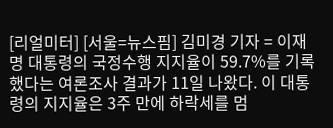[리얼미터] [서울=뉴스핌] 김미경 기자 = 이재명 대통령의 국정수행 지지율이 59.7%를 기록했다는 여론조사 결과가 11일 나왔다. 이 대통령의 지지율은 3주 만에 하락세를 멈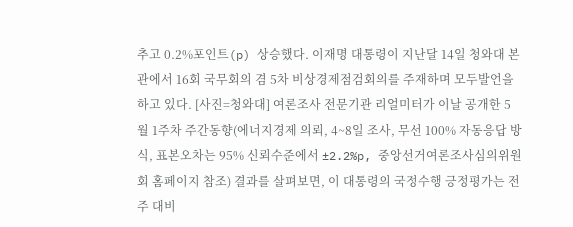추고 0.2%포인트(p) 상승했다. 이재명 대통령이 지난달 14일 청와대 본관에서 16회 국무회의 겸 5차 비상경제점검회의를 주재하며 모두발언을 하고 있다. [사진=청와대] 여론조사 전문기관 리얼미터가 이날 공개한 5월 1주차 주간동향(에너지경제 의뢰, 4~8일 조사, 무선 100% 자동응답 방식, 표본오차는 95% 신뢰수준에서 ±2.2%p, 중앙선거여론조사심의위원회 홈페이지 참조) 결과를 살펴보면, 이 대통령의 국정수행 긍정평가는 전주 대비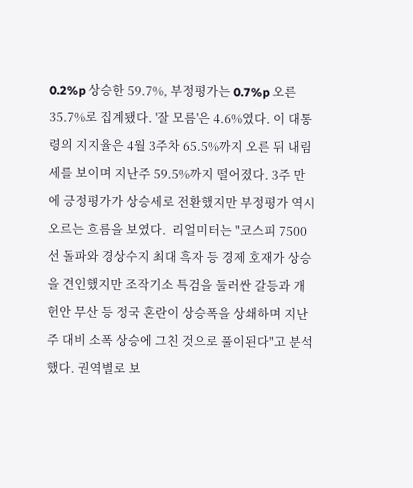0.2%p 상승한 59.7%, 부정평가는 0.7%p 오른 35.7%로 집계됐다. '잘 모름'은 4.6%였다. 이 대통령의 지지율은 4월 3주차 65.5%까지 오른 뒤 내림세를 보이며 지난주 59.5%까지 떨어졌다. 3주 만에 긍정평가가 상승세로 전환했지만 부정평가 역시 오르는 흐름을 보였다.  리얼미터는 "코스피 7500선 돌파와 경상수지 최대 흑자 등 경제 호재가 상승을 견인했지만 조작기소 특검을 둘러싼 갈등과 개헌안 무산 등 정국 혼란이 상승폭을 상쇄하며 지난주 대비 소폭 상승에 그친 것으로 풀이된다"고 분석했다. 권역별로 보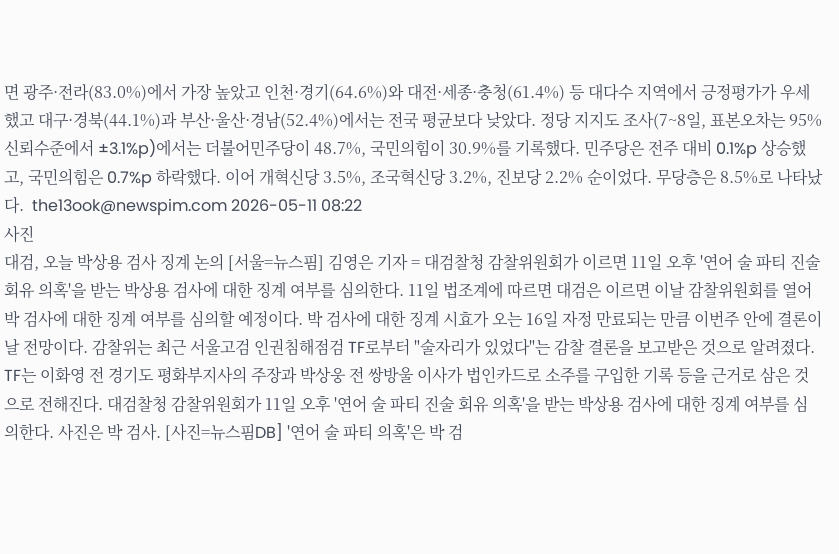면 광주·전라(83.0%)에서 가장 높았고 인천·경기(64.6%)와 대전·세종·충청(61.4%) 등 대다수 지역에서 긍정평가가 우세했고 대구·경북(44.1%)과 부산·울산·경남(52.4%)에서는 전국 평균보다 낮았다. 정당 지지도 조사(7~8일, 표본오차는 95% 신뢰수준에서 ±3.1%p)에서는 더불어민주당이 48.7%, 국민의힘이 30.9%를 기록했다. 민주당은 전주 대비 0.1%p 상승했고, 국민의힘은 0.7%p 하락했다. 이어 개혁신당 3.5%, 조국혁신당 3.2%, 진보당 2.2% 순이었다. 무당층은 8.5%로 나타났다.  the13ook@newspim.com 2026-05-11 08:22
사진
대검, 오늘 박상용 검사 징계 논의 [서울=뉴스핌] 김영은 기자 = 대검찰청 감찰위원회가 이르면 11일 오후 '연어 술 파티 진술 회유 의혹'을 받는 박상용 검사에 대한 징계 여부를 심의한다. 11일 법조계에 따르면 대검은 이르면 이날 감찰위원회를 열어 박 검사에 대한 징계 여부를 심의할 예정이다. 박 검사에 대한 징계 시효가 오는 16일 자정 만료되는 만큼 이번주 안에 결론이 날 전망이다. 감찰위는 최근 서울고검 인권침해점검 TF로부터 "술자리가 있었다"는 감찰 결론을 보고받은 것으로 알려졌다. TF는 이화영 전 경기도 평화부지사의 주장과 박상웅 전 쌍방울 이사가 법인카드로 소주를 구입한 기록 등을 근거로 삼은 것으로 전해진다. 대검찰청 감찰위원회가 11일 오후 '연어 술 파티 진술 회유 의혹'을 받는 박상용 검사에 대한 징계 여부를 심의한다. 사진은 박 검사. [사진=뉴스핌DB] '연어 술 파티 의혹'은 박 검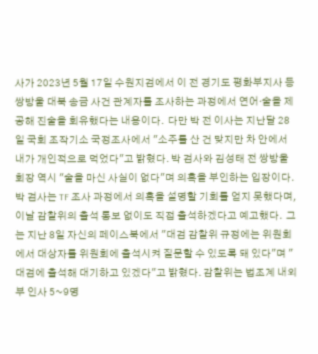사가 2023년 5월 17일 수원지검에서 이 전 경기도 평화부지사 등 쌍방울 대북 송금 사건 관계자를 조사하는 과정에서 연어·술을 제공해 진술을 회유했다는 내용이다.  다만 박 전 이사는 지난달 28일 국회 조작기소 국정조사에서 "소주를 산 건 맞지만 차 안에서 내가 개인적으로 먹었다"고 밝혔다. 박 검사와 김성태 전 쌍방울 회장 역시 "술을 마신 사실이 없다"며 의혹을 부인하는 입장이다.  박 검사는 TF 조사 과정에서 의혹을 설명할 기회를 얻지 못했다며, 이날 감찰위의 출석 통보 없이도 직접 출석하겠다고 예고했다.  그는 지난 8일 자신의 페이스북에서 "대검 감찰위 규정에는 위원회에서 대상자를 위원회에 출석시켜 질문할 수 있도록 돼 있다"며 "대검에 출석해 대기하고 있겠다"고 밝혔다. 감찰위는 법조계 내외부 인사 5~9명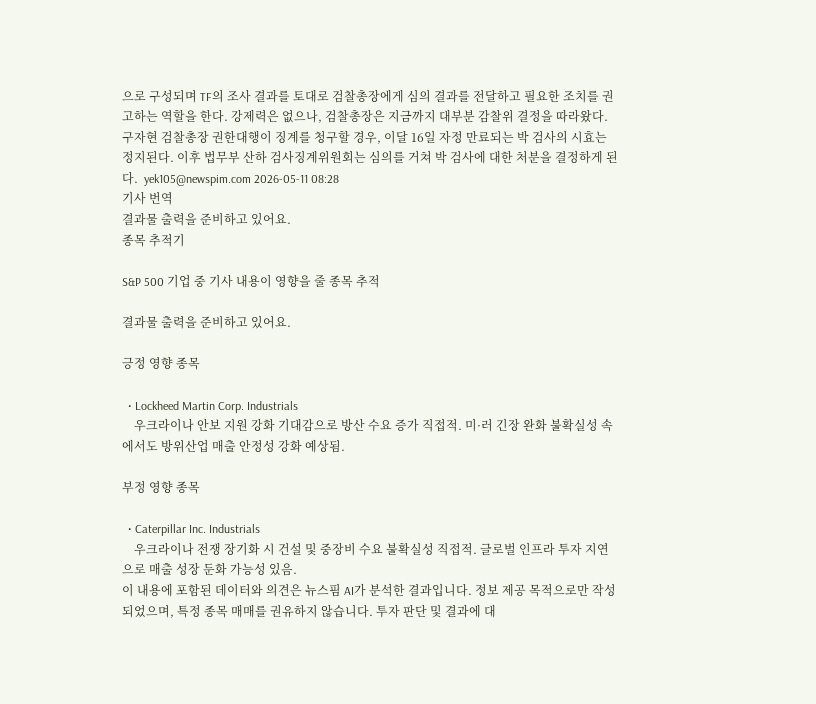으로 구성되며 TF의 조사 결과를 토대로 검찰총장에게 심의 결과를 전달하고 필요한 조치를 권고하는 역할을 한다. 강제력은 없으나, 검찰총장은 지금까지 대부분 감찰위 결정을 따라왔다. 구자현 검찰총장 권한대행이 징계를 청구할 경우, 이달 16일 자정 만료되는 박 검사의 시효는 정지된다. 이후 법무부 산하 검사징계위원회는 심의를 거쳐 박 검사에 대한 처분을 결정하게 된다.  yek105@newspim.com 2026-05-11 08:28
기사 번역
결과물 출력을 준비하고 있어요.
종목 추적기

S&P 500 기업 중 기사 내용이 영향을 줄 종목 추적

결과물 출력을 준비하고 있어요.

긍정 영향 종목

  • Lockheed Martin Corp. Industrials
    우크라이나 안보 지원 강화 기대감으로 방산 수요 증가 직접적. 미·러 긴장 완화 불확실성 속에서도 방위산업 매출 안정성 강화 예상됨.

부정 영향 종목

  • Caterpillar Inc. Industrials
    우크라이나 전쟁 장기화 시 건설 및 중장비 수요 불확실성 직접적. 글로벌 인프라 투자 지연으로 매출 성장 둔화 가능성 있음.
이 내용에 포함된 데이터와 의견은 뉴스핌 AI가 분석한 결과입니다. 정보 제공 목적으로만 작성되었으며, 특정 종목 매매를 권유하지 않습니다. 투자 판단 및 결과에 대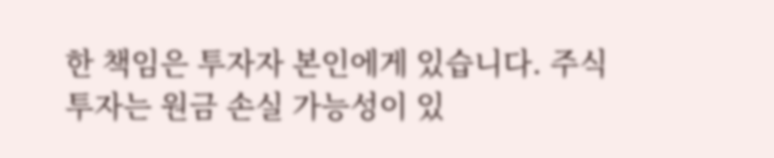한 책임은 투자자 본인에게 있습니다. 주식 투자는 원금 손실 가능성이 있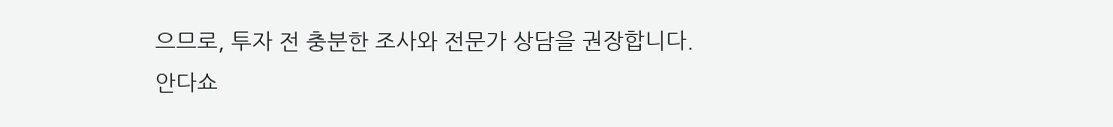으므로, 투자 전 충분한 조사와 전문가 상담을 권장합니다.
안다쇼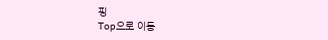핑
Top으로 이동